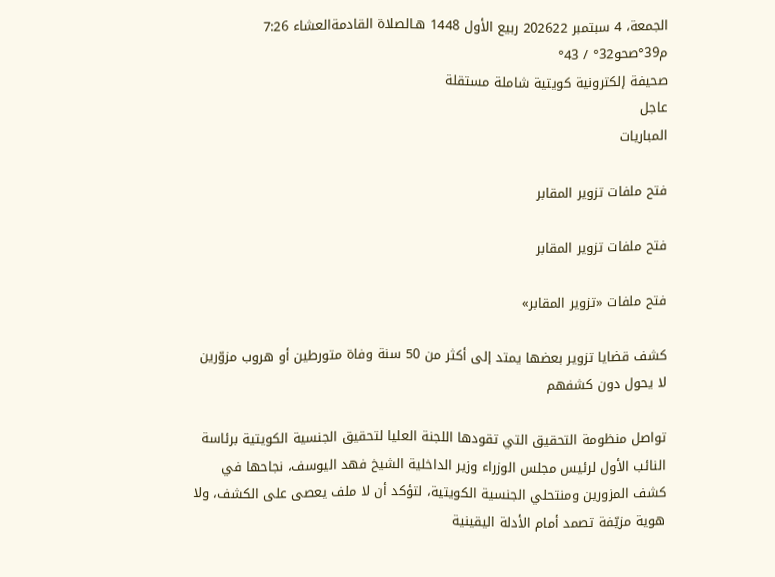الجمعة، 4 سبتمبر 202622 ربيع الأول 1448 هـالصلاة القادمةالعشاء 7:26 م39°صحو32° / 43°
صحيفة إلكترونية كويتية شاملة مستقلة
عاجل
المباريات

فتح ملفات تزوير المقابر

فتح ملفات تزوير المقابر

فتح ملفات «تزوير المقابر»

كشف قضايا تزوير بعضها يمتد إلى أكثر من 50 سنة وفاة متورطين أو هروب مزوّرين لا يحول دون كشفهم

تواصل منظومة التحقيق التي تقودها اللجنة العليا لتحقيق الجنسية الكويتية برئاسة النائب الأول لرئيس مجلس الوزراء وزير الداخلية الشيخ فهد اليوسف، نجاحها في كشف المزورين ومنتحلي الجنسية الكويتية، لتؤكد أن لا ملف يعصى على الكشف، ولا هوية مزيّفة تصمد أمام الأدلة اليقينية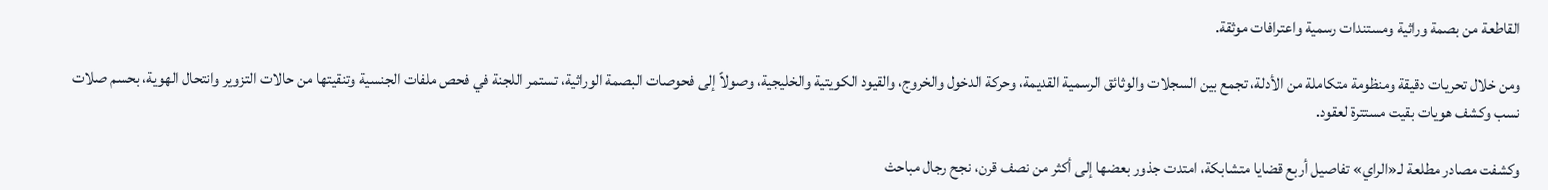القاطعة من بصمة وراثية ومستندات رسمية واعترافات موثقة.

ومن خلال تحريات دقيقة ومنظومة متكاملة من الأدلة، تجمع بين السجلات والوثائق الرسمية القديمة، وحركة الدخول والخروج، والقيود الكويتية والخليجية، وصولاً إلى فحوصات البصمة الوراثية، تستمر اللجنة في فحص ملفات الجنسية وتنقيتها من حالات التزوير وانتحال الهوية، بحسم صلات نسب وكشف هويات بقيت مستترة لعقود.

وكشفت مصادر مطلعة لـ«الراي» تفاصيل أربع قضايا متشابكة، امتدت جذور بعضها إلى أكثر من نصف قرن، نجح رجال مباحث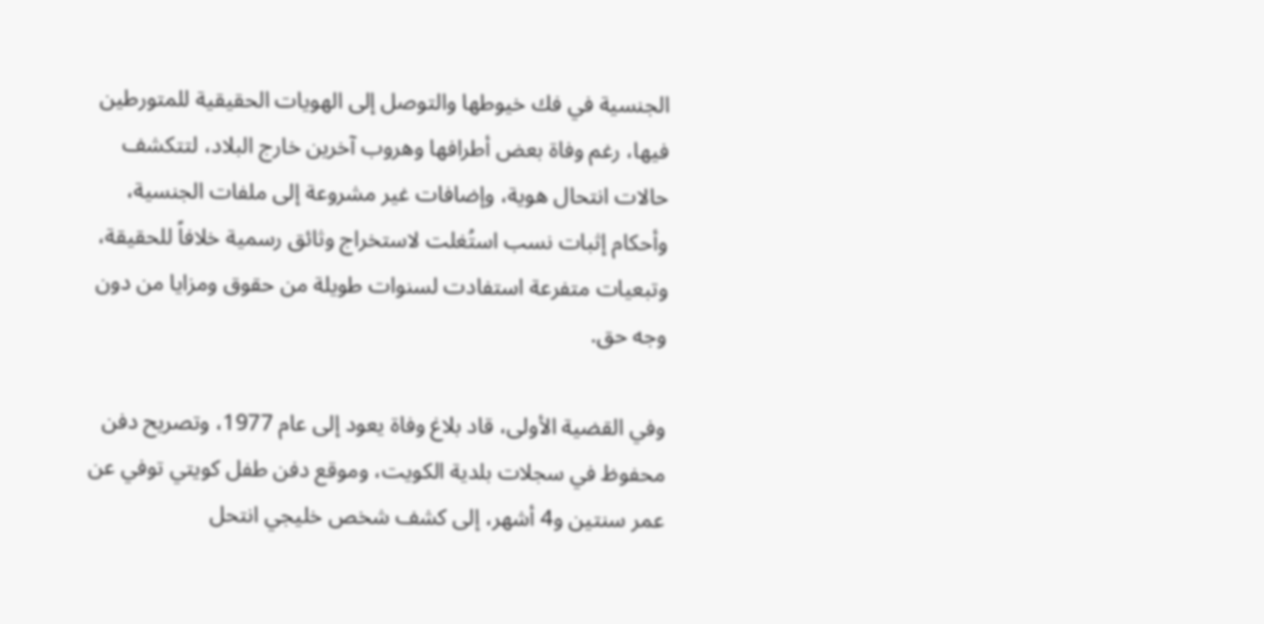الجنسية في فك خيوطها والتوصل إلى الهويات الحقيقية للمتورطين فيها، رغم وفاة بعض أطرافها وهروب آخرين خارج البلاد، لتتكشف حالات انتحال هوية، وإضافات غير مشروعة إلى ملفات الجنسية، وأحكام إثبات نسب استُغلت لاستخراج وثائق رسمية خلافاً للحقيقة، وتبعيات متفرعة استفادت لسنوات طويلة من حقوق ومزايا من دون وجه حق.

وفي القضية الأولى، قاد بلاغ وفاة يعود إلى عام 1977، وتصريح دفن محفوظ في سجلات بلدية الكويت، وموقع دفن طفل كويتي توفي عن عمر سنتين و4 أشهر، إلى كشف شخص خليجي انتحل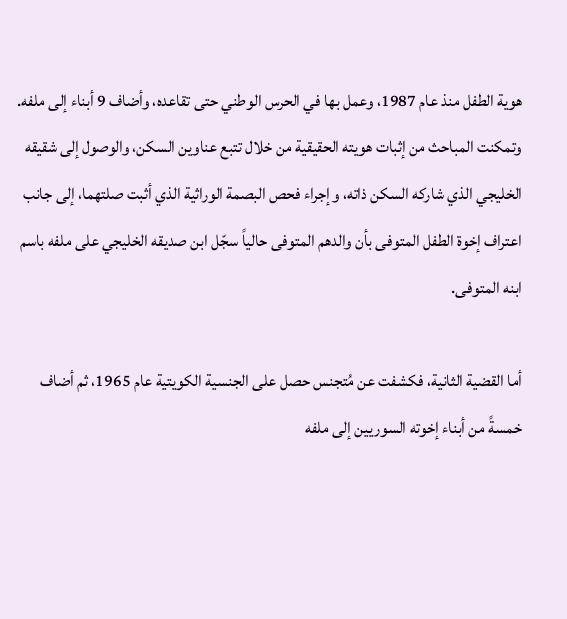هوية الطفل منذ عام 1987، وعمل بها في الحرس الوطني حتى تقاعده، وأضاف 9 أبناء إلى ملفه. وتمكنت المباحث من إثبات هويته الحقيقية من خلال تتبع عناوين السكن، والوصول إلى شقيقه الخليجي الذي شاركه السكن ذاته، وإجراء فحص البصمة الوراثية الذي أثبت صلتهما، إلى جانب اعتراف إخوة الطفل المتوفى بأن والدهم المتوفى حالياً سجّل ابن صديقه الخليجي على ملفه باسم ابنه المتوفى.

أما القضية الثانية، فكشفت عن مُتجنس حصل على الجنسية الكويتية عام 1965، ثم أضاف خمسةً من أبناء إخوته السوريين إلى ملفه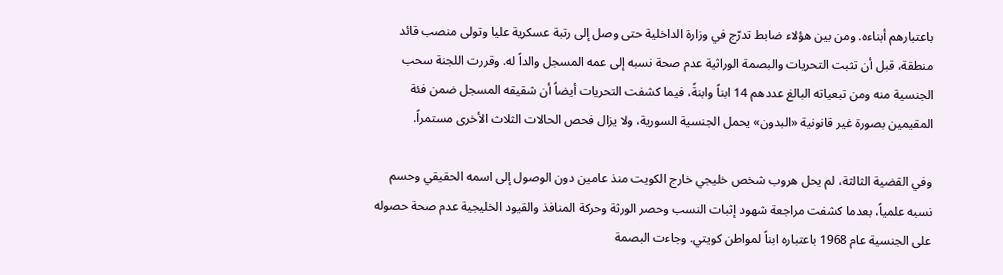باعتبارهم أبناءه. ومن بين هؤلاء ضابط تدرّج في وزارة الداخلية حتى وصل إلى رتبة عسكرية عليا وتولى منصب قائد منطقة، قبل أن تثبت التحريات والبصمة الوراثية عدم صحة نسبه إلى عمه المسجل والداً له. وقررت اللجنة سحب الجنسية منه ومن تبعياته البالغ عددهم 14 ابناً وابنةً، فيما كشفت التحريات أيضاً أن شقيقه المسجل ضمن فئة المقيمين بصورة غير قانونية «البدون» يحمل الجنسية السورية، ولا يزال فحص الحالات الثلاث الأخرى مستمراً.

وفي القضية الثالثة، لم يحل هروب شخص خليجي خارج الكويت منذ عامين دون الوصول إلى اسمه الحقيقي وحسم نسبه علمياً، بعدما كشفت مراجعة شهود إثبات النسب وحصر الورثة وحركة المنافذ والقيود الخليجية عدم صحة حصوله على الجنسية عام 1968 باعتباره ابناً لمواطن كويتي. وجاءت البصمة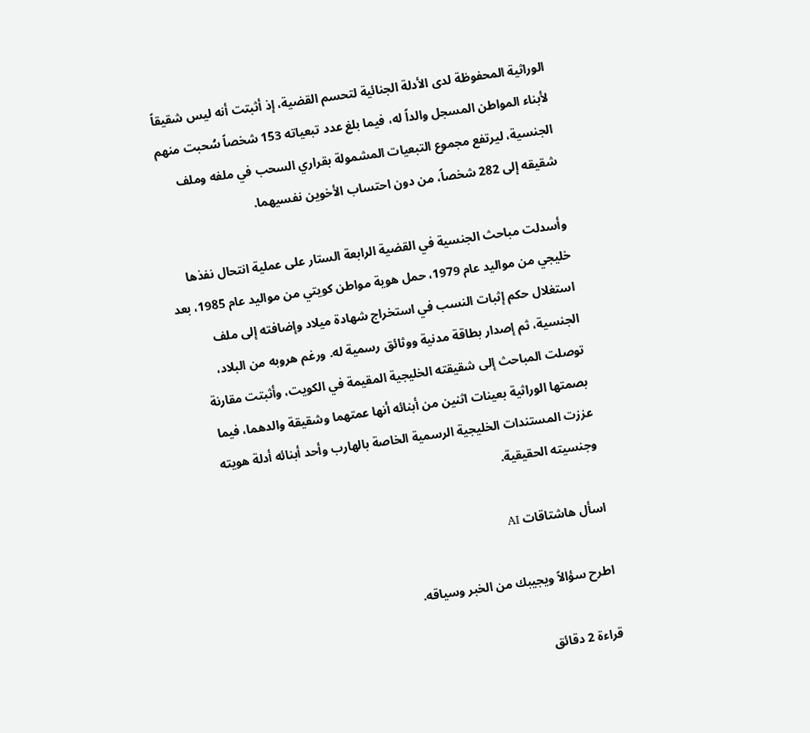الوراثية المحفوظة لدى الأدلة الجنائية لتحسم القضية، إذ أثبتت أنه ليس شقيقاً لأبناء المواطن المسجل والداً له، فيما بلغ عدد تبعياته 153 شخصاً سُحبت منهم الجنسية، ليرتفع مجموع التبعيات المشمولة بقراري السحب في ملفه وملف شقيقه إلى 282 شخصاً، من دون احتساب الأخوين نفسيهما.

وأسدلت مباحث الجنسية في القضية الرابعة الستار على عملية انتحال نفذها خليجي من مواليد عام 1979، حمل هوية مواطن كويتي من مواليد عام 1985، بعد استغلال حكم إثبات النسب في استخراج شهادة ميلاد وإضافته إلى ملف الجنسية، ثم إصدار بطاقة مدنية ووثائق رسمية له. ورغم هروبه من البلاد، توصلت المباحث إلى شقيقته الخليجية المقيمة في الكويت، وأثبتت مقارنة بصمتها الوراثية بعينات اثنين من أبنائه أنها عمتهما وشقيقة والدهما، فيما عززت المستندات الخليجية الرسمية الخاصة بالهارب وأحد أبنائه أدلة هويته وجنسيته الحقيقية.

اسأل هاشتاقات AI

اطرح سؤالاً ويجيبك من الخبر وسياقه.

قراءة 2 دقائق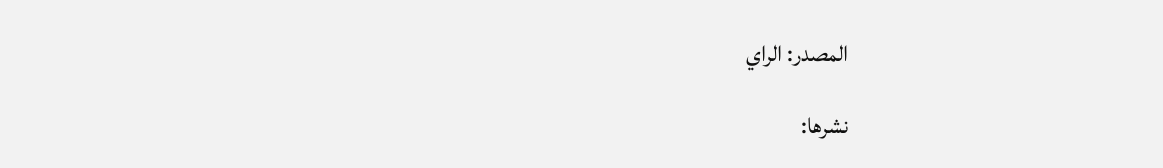المصدر: الراي

نشرها: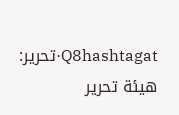Q8hashtagat·تحرير: هيئة تحرير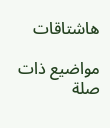هاشتاقات

مواضيع ذات صلة